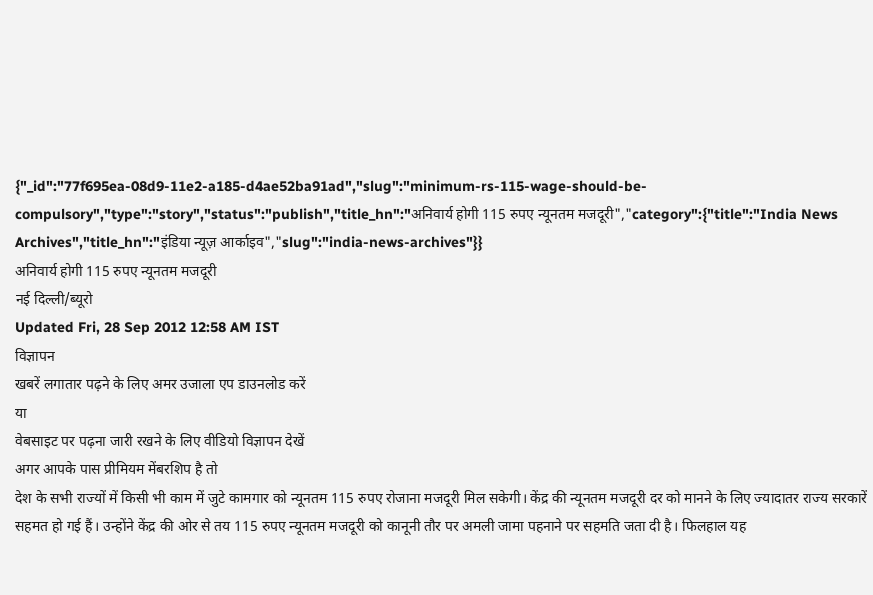{"_id":"77f695ea-08d9-11e2-a185-d4ae52ba91ad","slug":"minimum-rs-115-wage-should-be-compulsory","type":"story","status":"publish","title_hn":"अनिवार्य होगी 115 रुपए न्यूनतम मजदूरी","category":{"title":"India News Archives","title_hn":"इंडिया न्यूज़ आर्काइव","slug":"india-news-archives"}}
अनिवार्य होगी 115 रुपए न्यूनतम मजदूरी
नई दिल्ली/ब्यूरो
Updated Fri, 28 Sep 2012 12:58 AM IST
विज्ञापन
खबरें लगातार पढ़ने के लिए अमर उजाला एप डाउनलोड करें
या
वेबसाइट पर पढ़ना जारी रखने के लिए वीडियो विज्ञापन देखें
अगर आपके पास प्रीमियम मेंबरशिप है तो
देश के सभी राज्यों में किसी भी काम में जुटे कामगार को न्यूनतम 115 रुपए रोजाना मजदूरी मिल सकेगी। केंद्र की न्यूनतम मजदूरी दर को मानने के लिए ज्यादातर राज्य सरकारें सहमत हो गई हैं। उन्होंने केंद्र की ओर से तय 115 रुपए न्यूनतम मजदूरी को कानूनी तौर पर अमली जामा पहनाने पर सहमति जता दी है। फिलहाल यह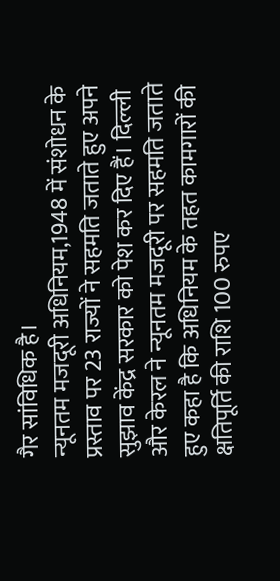गैर सांविधिक है।
न्यूनतम मजदूरी अधिनियम,1948 में संशोधन के प्रस्ताव पर 23 राज्यों ने सहमति जताते हुए अपने सुझाव केंद्र सरकार को पेश कर दिए हैं। दिल्ली और केरल ने न्यूनतम मजदूरी पर सहमति जताते हुए कहा है कि अधिनियम के तहत कामगारों की क्षतिपूर्ति की राशि 100 रुपए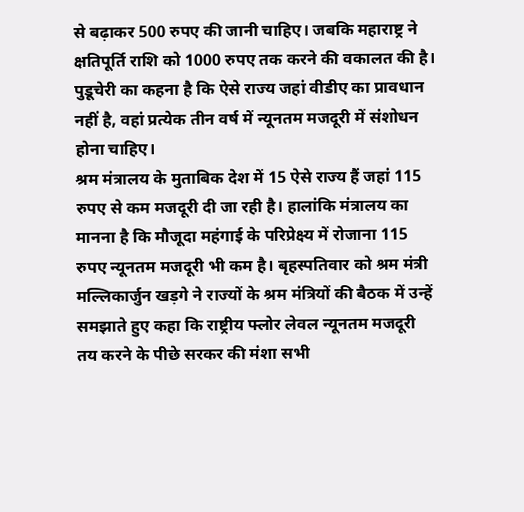से बढ़ाकर 500 रुपए की जानी चाहिए। जबकि महाराष्ट्र ने क्षतिपूर्ति राशि को 1000 रुपए तक करने की वकालत की है। पुडूचेरी का कहना है कि ऐसे राज्य जहां वीडीए का प्रावधान नहीं है, वहां प्रत्येक तीन वर्ष में न्यूनतम मजदूरी में संशोधन होना चाहिए।
श्रम मंत्रालय के मुताबिक देश में 15 ऐसे राज्य हैं जहां 115 रुपए से कम मजदूरी दी जा रही है। हालांकि मंत्रालय का मानना है कि मौजूदा महंगाई के परिप्रेक्ष्य में रोजाना 115 रुपए न्यूनतम मजदूरी भी कम है। बृहस्पतिवार को श्रम मंत्री मल्लिकार्जुन खड़गे ने राज्यों के श्रम मंत्रियों की बैठक में उन्हें समझाते हुए कहा कि राष्ट्रीय फ्लोर लेवल न्यूनतम मजदूरी तय करने के पीछे सरकर की मंशा सभी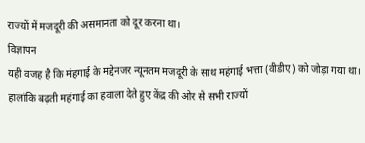राज्यों में मजदूरी की असमानता को दूर करना था।
विज्ञापन
यही वजह है कि मंहगाई के मद्देनजर न्यूनतम मजदूरी के साथ महंगाई भत्ता (वीडीए) को जोड़ा गया था। हालांकि बढ़ती महंगाई का हवाला देते हुए केंद्र की ओर से सभी राज्यों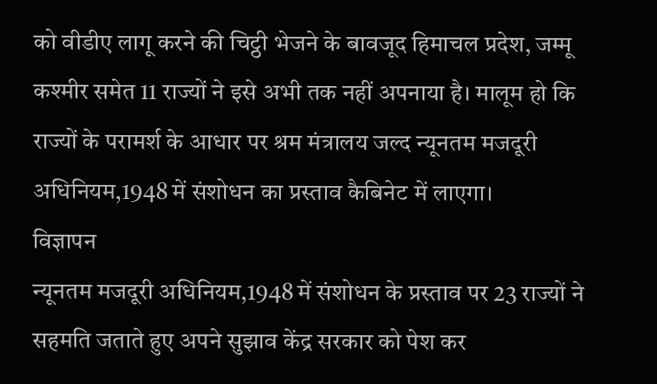को वीडीए लागू करने की चिट्ठी भेजने के बावजूद हिमाचल प्रदेश, जम्मू कश्मीर समेत 11 राज्यों ने इसे अभी तक नहीं अपनाया है। मालूम हो कि राज्यों के परामर्श के आधार पर श्रम मंत्रालय जल्द न्यूनतम मजदूरी अधिनियम,1948 में संशोधन का प्रस्ताव कैबिनेट में लाएगा।
विज्ञापन
न्यूनतम मजदूरी अधिनियम,1948 में संशोधन के प्रस्ताव पर 23 राज्यों ने सहमति जताते हुए अपने सुझाव केंद्र सरकार को पेश कर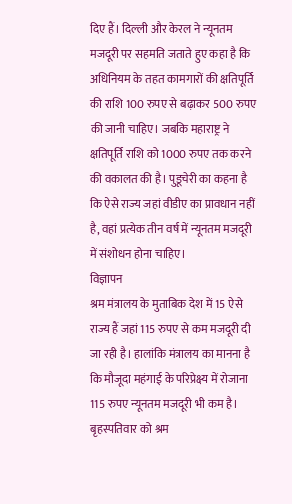दिए हैं। दिल्ली और केरल ने न्यूनतम मजदूरी पर सहमति जताते हुए कहा है कि अधिनियम के तहत कामगारों की क्षतिपूर्ति की राशि 100 रुपए से बढ़ाकर 500 रुपए की जानी चाहिए। जबकि महाराष्ट्र ने क्षतिपूर्ति राशि को 1000 रुपए तक करने की वकालत की है। पुडूचेरी का कहना है कि ऐसे राज्य जहां वीडीए का प्रावधान नहीं है, वहां प्रत्येक तीन वर्ष में न्यूनतम मजदूरी में संशोधन होना चाहिए।
विज्ञापन
श्रम मंत्रालय के मुताबिक देश में 15 ऐसे राज्य हैं जहां 115 रुपए से कम मजदूरी दी जा रही है। हालांकि मंत्रालय का मानना है कि मौजूदा महंगाई के परिप्रेक्ष्य में रोजाना 115 रुपए न्यूनतम मजदूरी भी कम है। बृहस्पतिवार को श्रम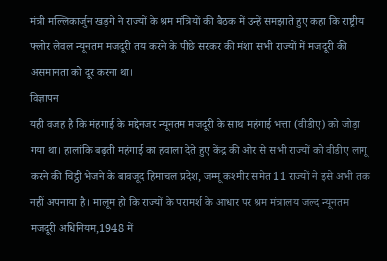मंत्री मल्लिकार्जुन खड़गे ने राज्यों के श्रम मंत्रियों की बैठक में उन्हें समझाते हुए कहा कि राष्ट्रीय फ्लोर लेवल न्यूनतम मजदूरी तय करने के पीछे सरकर की मंशा सभी राज्यों में मजदूरी की असमानता को दूर करना था।
विज्ञापन
यही वजह है कि मंहगाई के मद्देनजर न्यूनतम मजदूरी के साथ महंगाई भत्ता (वीडीए) को जोड़ा गया था। हालांकि बढ़ती महंगाई का हवाला देते हुए केंद्र की ओर से सभी राज्यों को वीडीए लागू करने की चिट्ठी भेजने के बावजूद हिमाचल प्रदेश, जम्मू कश्मीर समेत 11 राज्यों ने इसे अभी तक नहीं अपनाया है। मालूम हो कि राज्यों के परामर्श के आधार पर श्रम मंत्रालय जल्द न्यूनतम मजदूरी अधिनियम,1948 में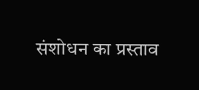संशोधन का प्रस्ताव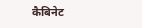कैबिनेट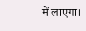में लाएगा।